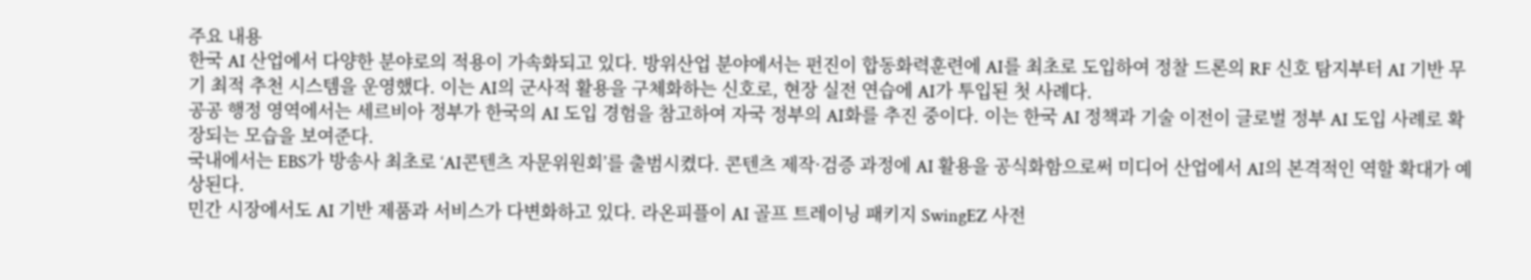주요 내용
한국 AI 산업에서 다양한 분야로의 적용이 가속화되고 있다. 방위산업 분야에서는 펀진이 합동화력훈련에 AI를 최초로 도입하여 정찰 드론의 RF 신호 탐지부터 AI 기반 무기 최적 추천 시스템을 운영했다. 이는 AI의 군사적 활용을 구체화하는 신호로, 현장 실전 연습에 AI가 투입된 첫 사례다.
공공 행정 영역에서는 세르비아 정부가 한국의 AI 도입 경험을 참고하여 자국 정부의 AI화를 추진 중이다. 이는 한국 AI 정책과 기술 이전이 글로벌 정부 AI 도입 사례로 확장되는 모습을 보여준다.
국내에서는 EBS가 방송사 최초로 ‘AI콘텐츠 자문위원회’를 출범시켰다. 콘텐츠 제작·검증 과정에 AI 활용을 공식화함으로써 미디어 산업에서 AI의 본격적인 역할 확대가 예상된다.
민간 시장에서도 AI 기반 제품과 서비스가 다변화하고 있다. 라온피플이 AI 골프 트레이닝 패키지 SwingEZ 사전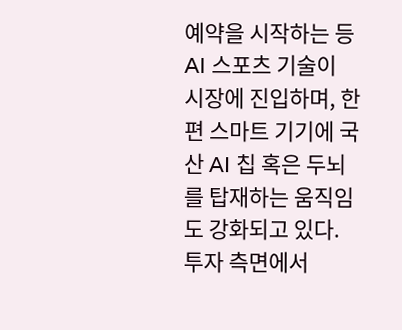예약을 시작하는 등 AI 스포츠 기술이 시장에 진입하며, 한편 스마트 기기에 국산 AI 칩 혹은 두뇌를 탑재하는 움직임도 강화되고 있다.
투자 측면에서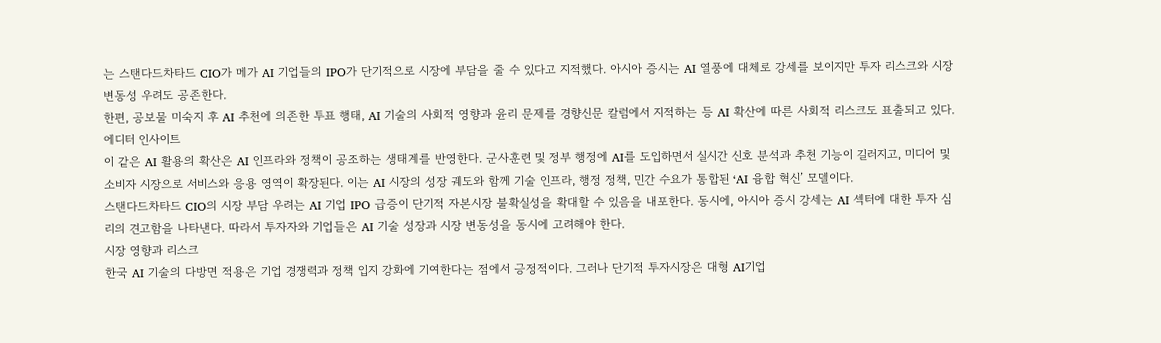는 스탠다드차타드 CIO가 메가 AI 기업들의 IPO가 단기적으로 시장에 부담을 줄 수 있다고 지적했다. 아시아 증시는 AI 열풍에 대체로 강세를 보이지만 투자 리스크와 시장 변동성 우려도 공존한다.
한편, 공보물 미숙지 후 AI 추천에 의존한 투표 행태, AI 기술의 사회적 영향과 윤리 문제를 경향신문 칼럼에서 지적하는 등 AI 확산에 따른 사회적 리스크도 표출되고 있다.
에디터 인사이트
이 같은 AI 활용의 확산은 AI 인프라와 정책이 공조하는 생태계를 반영한다. 군사훈련 및 정부 행정에 AI를 도입하면서 실시간 신호 분석과 추천 기능이 길러지고, 미디어 및 소비자 시장으로 서비스와 응용 영역이 확장된다. 이는 AI 시장의 성장 궤도와 함께 기술 인프라, 행정 정책, 민간 수요가 통합된 ‘AI 융합 혁신’ 모델이다.
스탠다드차타드 CIO의 시장 부담 우려는 AI 기업 IPO 급증이 단기적 자본시장 불확실성을 확대할 수 있음을 내포한다. 동시에, 아시아 증시 강세는 AI 섹터에 대한 투자 심리의 견고함을 나타낸다. 따라서 투자자와 기업들은 AI 기술 성장과 시장 변동성을 동시에 고려해야 한다.
시장 영향과 리스크
한국 AI 기술의 다방면 적용은 기업 경쟁력과 정책 입지 강화에 기여한다는 점에서 긍정적이다. 그러나 단기적 투자시장은 대형 AI기업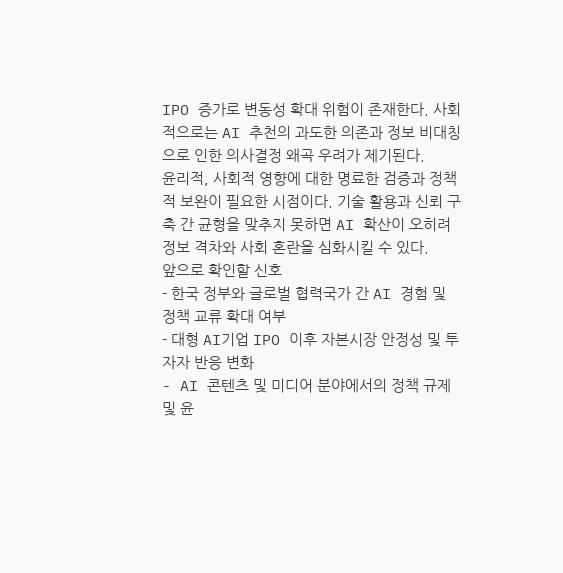IPO 증가로 변동성 확대 위험이 존재한다. 사회적으로는 AI 추천의 과도한 의존과 정보 비대칭으로 인한 의사결정 왜곡 우려가 제기된다.
윤리적, 사회적 영향에 대한 명료한 검증과 정책적 보완이 필요한 시점이다. 기술 활용과 신뢰 구축 간 균형을 맞추지 못하면 AI 확산이 오히려 정보 격차와 사회 혼란을 심화시킬 수 있다.
앞으로 확인할 신호
- 한국 정부와 글로벌 협력국가 간 AI 경험 및 정책 교류 확대 여부
- 대형 AI기업 IPO 이후 자본시장 안정성 및 투자자 반응 변화
- AI 콘텐츠 및 미디어 분야에서의 정책 규제 및 윤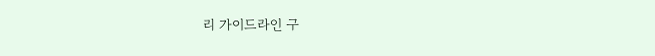리 가이드라인 구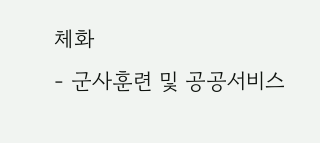체화
- 군사훈련 및 공공서비스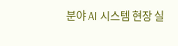분야 AI 시스템 현장 실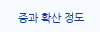증과 확산 정도